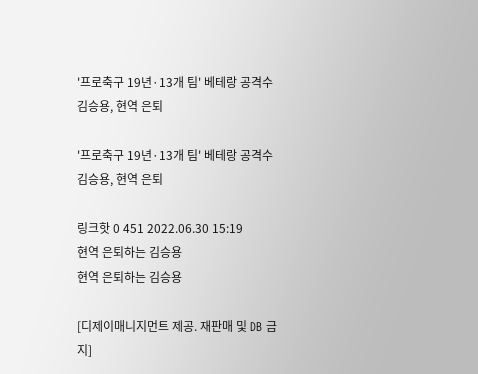'프로축구 19년·13개 팀' 베테랑 공격수 김승용, 현역 은퇴

'프로축구 19년·13개 팀' 베테랑 공격수 김승용, 현역 은퇴

링크핫 0 451 2022.06.30 15:19
현역 은퇴하는 김승용
현역 은퇴하는 김승용

[디제이매니지먼트 제공. 재판매 및 DB 금지]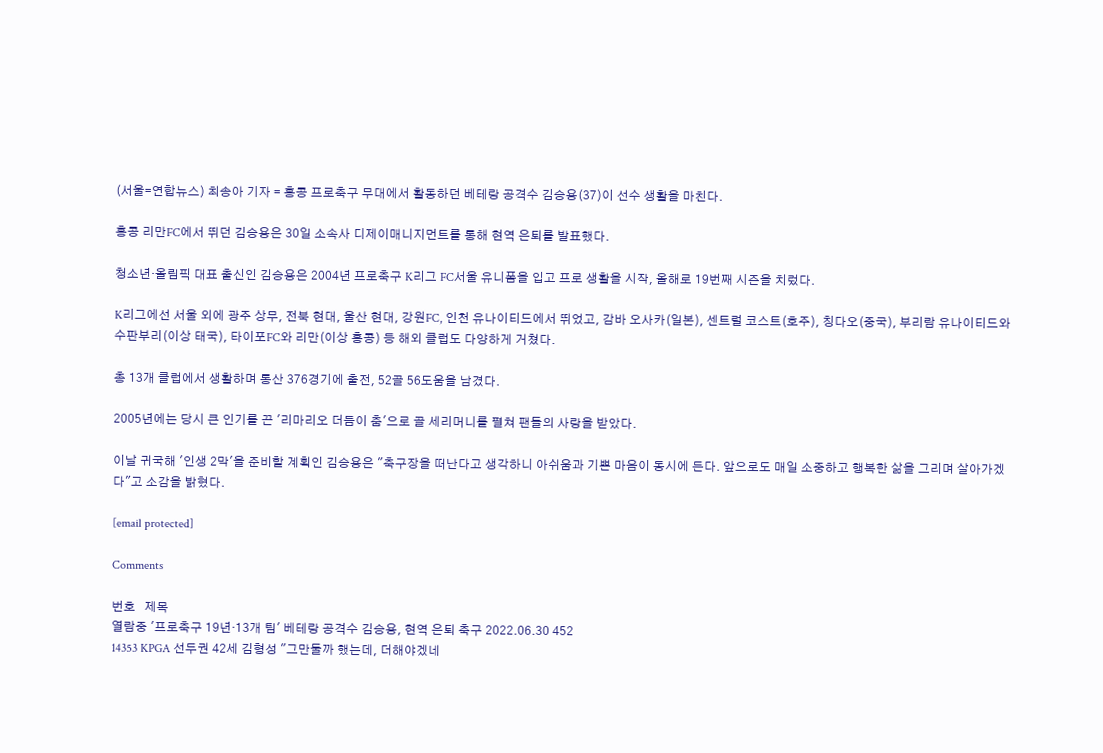(서울=연합뉴스) 최송아 기자 = 홍콩 프로축구 무대에서 활동하던 베테랑 공격수 김승용(37)이 선수 생활을 마친다.

홍콩 리만FC에서 뛰던 김승용은 30일 소속사 디제이매니지먼트를 통해 현역 은퇴를 발표했다.

청소년·올림픽 대표 출신인 김승용은 2004년 프로축구 K리그 FC서울 유니폼을 입고 프로 생활을 시작, 올해로 19번째 시즌을 치렀다.

K리그에선 서울 외에 광주 상무, 전북 현대, 울산 현대, 강원FC, 인천 유나이티드에서 뛰었고, 감바 오사카(일본), 센트럴 코스트(호주), 칭다오(중국), 부리람 유나이티드와 수판부리(이상 태국), 타이포FC와 리만(이상 홍콩) 등 해외 클럽도 다양하게 거쳤다.

총 13개 클럽에서 생활하며 통산 376경기에 출전, 52골 56도움을 남겼다.

2005년에는 당시 큰 인기를 끈 '리마리오 더듬이 춤'으로 골 세리머니를 펼쳐 팬들의 사랑을 받았다.

이날 귀국해 '인생 2막'을 준비할 계획인 김승용은 "축구장을 떠난다고 생각하니 아쉬움과 기쁜 마음이 동시에 든다. 앞으로도 매일 소중하고 행복한 삶을 그리며 살아가겠다"고 소감을 밝혔다.

[email protected]

Comments

번호   제목
열람중 '프로축구 19년·13개 팀' 베테랑 공격수 김승용, 현역 은퇴 축구 2022.06.30 452
14353 KPGA 선두권 42세 김형성 "그만둘까 했는데, 더해야겠네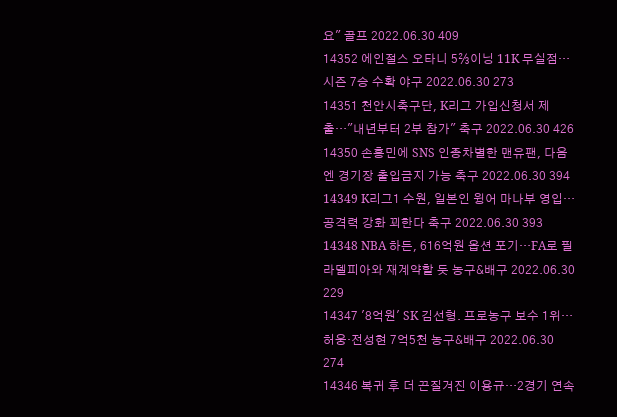요" 골프 2022.06.30 409
14352 에인절스 오타니 5⅔이닝 11K 무실점…시즌 7승 수확 야구 2022.06.30 273
14351 천안시축구단, K리그 가입신청서 제출…"내년부터 2부 참가" 축구 2022.06.30 426
14350 손흥민에 SNS 인종차별한 맨유팬, 다음엔 경기장 출입금지 가능 축구 2022.06.30 394
14349 K리그1 수원, 일본인 윙어 마나부 영입…공격력 강화 꾀한다 축구 2022.06.30 393
14348 NBA 하든, 616억원 옵션 포기…FA로 필라델피아와 재계약할 듯 농구&배구 2022.06.30 229
14347 '8억원' SK 김선형. 프로농구 보수 1위…허웅·전성현 7억5천 농구&배구 2022.06.30 274
14346 복귀 후 더 끈질겨진 이용규…2경기 연속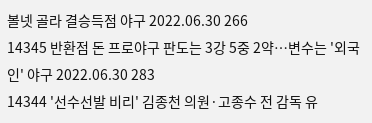볼넷 골라 결승득점 야구 2022.06.30 266
14345 반환점 돈 프로야구 판도는 3강 5중 2약…변수는 '외국인' 야구 2022.06.30 283
14344 '선수선발 비리' 김종천 의원·고종수 전 감독 유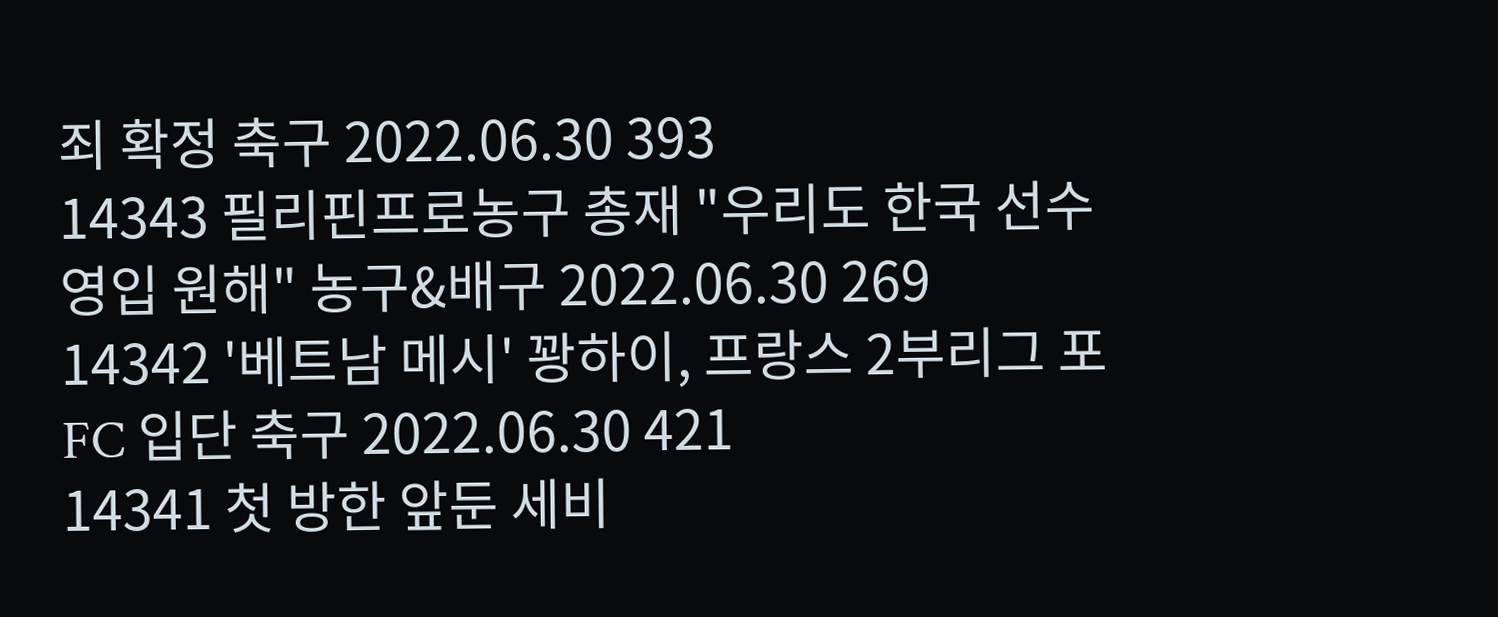죄 확정 축구 2022.06.30 393
14343 필리핀프로농구 총재 "우리도 한국 선수 영입 원해" 농구&배구 2022.06.30 269
14342 '베트남 메시' 꽝하이, 프랑스 2부리그 포FC 입단 축구 2022.06.30 421
14341 첫 방한 앞둔 세비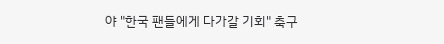야 "한국 팬들에게 다가갈 기회" 축구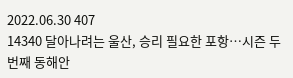2022.06.30 407
14340 달아나려는 울산, 승리 필요한 포항…시즌 두 번째 동해안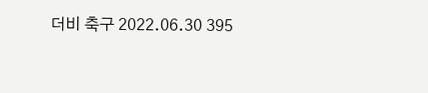더비 축구 2022.06.30 395